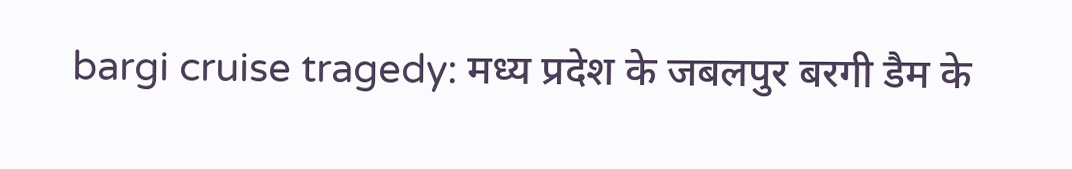bargi cruise tragedy: मध्य प्रदेश के जबलपुर बरगी डैम के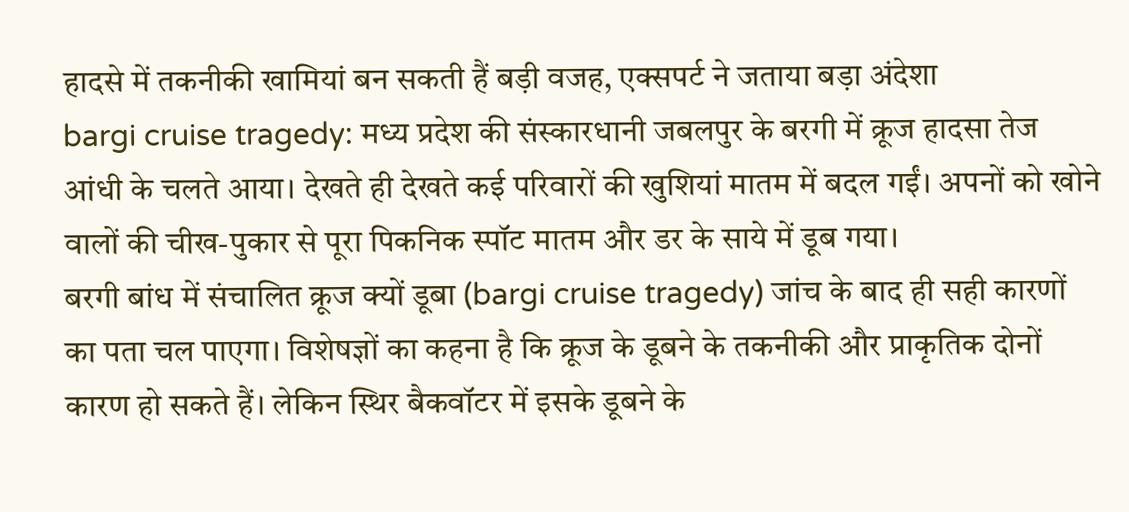हादसे में तकनीकी खामियां बन सकती हैं बड़ी वजह, एक्सपर्ट ने जताया बड़ा अंदेशा
bargi cruise tragedy: मध्य प्रदेश की संस्कारधानी जबलपुर के बरगी में क्रूज हादसा तेज आंधी के चलते आया। देखते ही देखते कई परिवारों की खुशियां मातम में बदल गईं। अपनों को खोने वालों की चीख-पुकार से पूरा पिकनिक स्पॉट मातम और डर के साये में डूब गया।
बरगी बांध में संचालित क्रूज क्यों डूबा (bargi cruise tragedy) जांच के बाद ही सही कारणों का पता चल पाएगा। विशेषज्ञों का कहना है कि क्रूज के डूबने के तकनीकी और प्राकृतिक दोनों कारण हो सकते हैं। लेकिन स्थिर बैकवॉटर में इसके डूबने के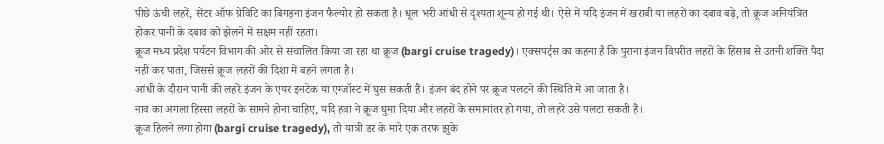पीछे ऊंची लहरें, सेंटर ऑफ ग्रेविटि का बिगड़ना इंजन फैल्योर हो सकता है। धूल भरी आंधी से दृश्यता शून्य हो गई थी। ऐसे में यदि इंजन में खराबी या लहरों का दबाव बढ़े, तो क्रूज अनियंत्रित होकर पानी के दबाव को झेलने में सक्षम नहीं रहता।
क्रूज मध्य प्रदेश पर्यटन विभाग की ओर से संचालित किया जा रहा था क्रूज (bargi cruise tragedy)। एक्सपर्ट्स का कहना है कि पुराना इंजन विपरीत लहरों के हिसाब से उतनी शक्ति पैदा नहीं कर पाता, जिससे क्रूज लहरों की दिशा में बहने लगता है।
आंधी के दौरान पानी की लहरें इंजन के एयर इनटेक या एग्जॉस्ट में घुस सकती हैं। इंजन बंद होने पर क्रूज पलटने की स्थिति में आ जाता है।
नाव का अगला हिस्सा लहरों के सामने होना चाहिए, यदि हवा ने क्रूज घुमा दिया और लहरों के समानांतर हो गया, तो लहरें उसे पलटा सकती हैं।
क्रूज हिलने लगा होगा (bargi cruise tragedy), तो यात्री डर के मारे एक तरफ झुके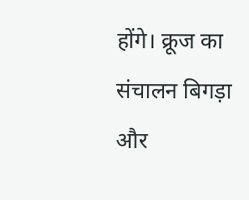होंगे। क्रूज का संचालन बिगड़ा और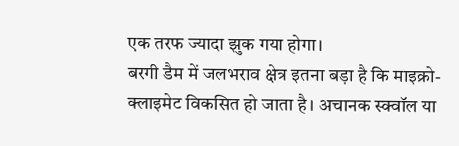एक तरफ ज्यादा झुक गया होगा।
बरगी डैम में जलभराव क्षेत्र इतना बड़ा है कि माइक्रो-क्लाइमेट विकसित हो जाता है। अचानक स्क्वॉल या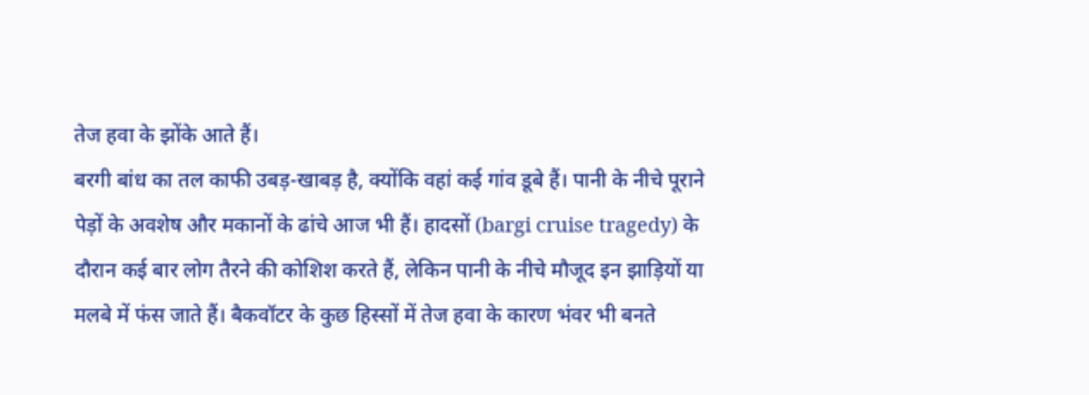तेज हवा के झोंके आते हैं।
बरगी बांध का तल काफी उबड़-खाबड़ है, क्योंकि वहां कई गांव डूबे हैं। पानी के नीचे पूराने पेड़ों के अवशेष और मकानों के ढांचे आज भी हैं। हादसों (bargi cruise tragedy) के दौरान कई बार लोग तैरने की कोशिश करते हैं, लेकिन पानी के नीचे मौजूद इन झाड़ियों या मलबे में फंस जाते हैं। बैकवॉटर के कुछ हिस्सों में तेज हवा के कारण भंवर भी बनते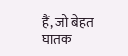हैं, जो बेहत घातक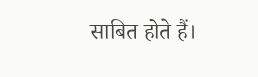साबित होते हैं।